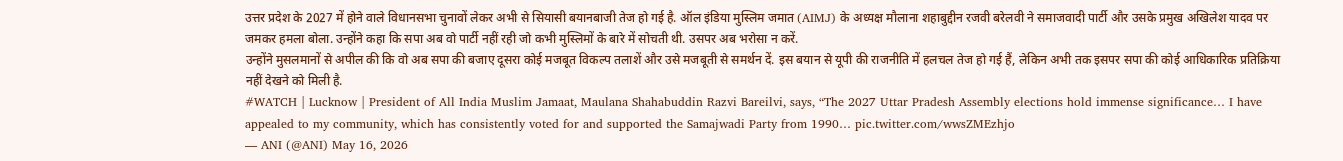उत्तर प्रदेश के 2027 में होने वाले विधानसभा चुनावों लेकर अभी से सियासी बयानबाजी तेज हो गई है. ऑल इंडिया मुस्लिम जमात (AIMJ) के अध्यक्ष मौलाना शहाबुद्दीन रजवी बरेलवी ने समाजवादी पार्टी और उसके प्रमुख अखिलेश यादव पर जमकर हमला बोला. उन्होंने कहा कि सपा अब वो पार्टी नहीं रही जो कभी मुस्लिमों के बारे में सोचती थी. उसपर अब भरोसा न करें.
उन्होंने मुसलमानों से अपील की कि वो अब सपा की बजाए दूसरा कोई मजबूत विकल्प तलाशें और उसे मजबूती से समर्थन दें. इस बयान से यूपी की राजनीति में हलचल तेज हो गई हैं, लेकिन अभी तक इसपर सपा की कोई आधिकारिक प्रतिक्रिया नहीं देखने को मिली है.
#WATCH | Lucknow | President of All India Muslim Jamaat, Maulana Shahabuddin Razvi Bareilvi, says, “The 2027 Uttar Pradesh Assembly elections hold immense significance… I have appealed to my community, which has consistently voted for and supported the Samajwadi Party from 1990… pic.twitter.com/wwsZMEzhjo
— ANI (@ANI) May 16, 2026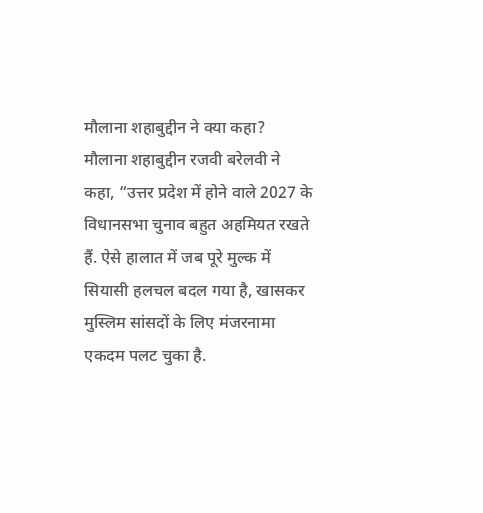मौलाना शहाबुद्दीन ने क्या कहा?
मौलाना शहाबुद्दीन रजवी बरेलवी ने कहा, “उत्तर प्रदेश में होने वाले 2027 के विधानसभा चुनाव बहुत अहमियत रखते हैं. ऐसे हालात में जब पूरे मुल्क में सियासी हलचल बदल गया है, खासकर मुस्लिम सांसदों के लिए मंजरनामा एकदम पलट चुका है.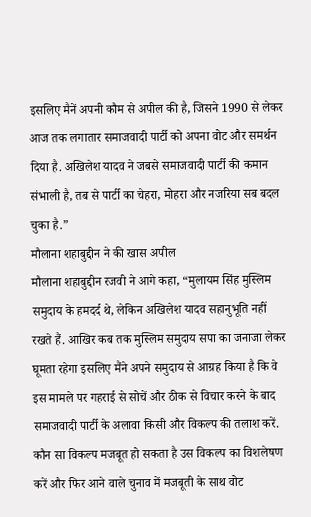इसलिए मैनें अपनी कौम से अपील की है, जिसने 1990 से लेकर आज तक लगातार समाजवादी पार्टी को अपना वोट और समर्थन दिया है. अखिलेश यादव ने जबसे समाजवादी पार्टी की कमान संभाली है, तब से पार्टी का चेहरा, मोहरा और नजरिया सब बदल चुका है.”
मौलाना शहाबुद्दीन ने की खास अपील
मौलाना शहाबुद्दीन रजवी ने आगे कहा, “मुलायम सिंह मुस्लिम समुदाय के हमदर्द थे, लेकिन अखिलेश यादव सहानुभूति नहीं रखते हैं. आखिर कब तक मुस्लिम समुदाय सपा का जनाजा लेकर घूमता रहेगा इसलिए मैंने अपने समुदाय से आग्रह किया है कि वे इस मामले पर गहराई से सोचें और ठीक से विचार करने के बाद समाजवादी पार्टी के अलावा किसी और विकल्प की तलाश करें. कौन सा विकल्प मजबूत हो सकता है उस विकल्प का विशलेषण करें और फिर आने वाले चुनाव में मजबूती के साथ वोट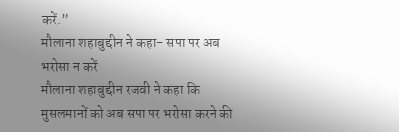करें.”
मौलाना शहाबुद्दीन ने कहा- सपा पर अब भरोसा न करें
मौलाना शहाबुद्दीन रजवी ने कहा कि मुसलमानों को अब सपा पर भरोसा करने की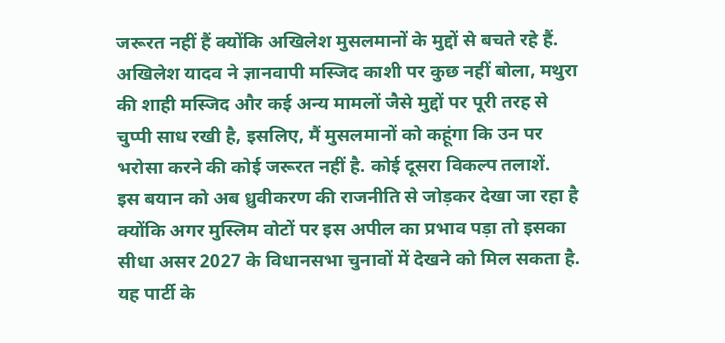जरूरत नहीं हैं क्योंकि अखिलेश मुसलमानों के मुद्दों से बचते रहे हैं. अखिलेश यादव ने ज्ञानवापी मस्जिद काशी पर कुछ नहीं बोला, मथुरा की शाही मस्जिद और कई अन्य मामलों जैसे मुद्दों पर पूरी तरह से चुप्पी साध रखी है, इसलिए, मैं मुसलमानों को कहूंगा कि उन पर भरोसा करने की कोई जरूरत नहीं है. कोई दूसरा विकल्प तलाशें.
इस बयान को अब ध्रुवीकरण की राजनीति से जोड़कर देखा जा रहा है क्योंकि अगर मुस्लिम वोटों पर इस अपील का प्रभाव पड़ा तो इसका सीधा असर 2027 के विधानसभा चुनावों में देखने को मिल सकता है. यह पार्टी के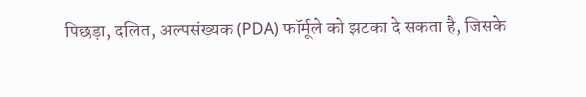पिछड़ा, दलित, अल्पसंख्यक (PDA) फॉर्मूले को झटका दे सकता है, जिसके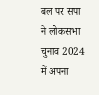बल पर सपा ने लोकसभा चुनाव 2024 में अपना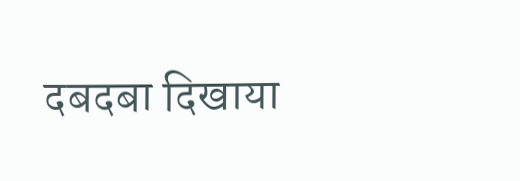दबदबा दिखाया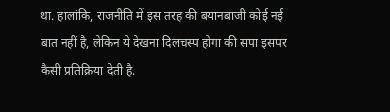था. हालांकि, राजनीति में इस तरह की बयानबाजी कोई नई बात नहीं है, लेकिन ये देखना दिलचस्प होगा की सपा इसपर कैसी प्रतिक्रिया देती है.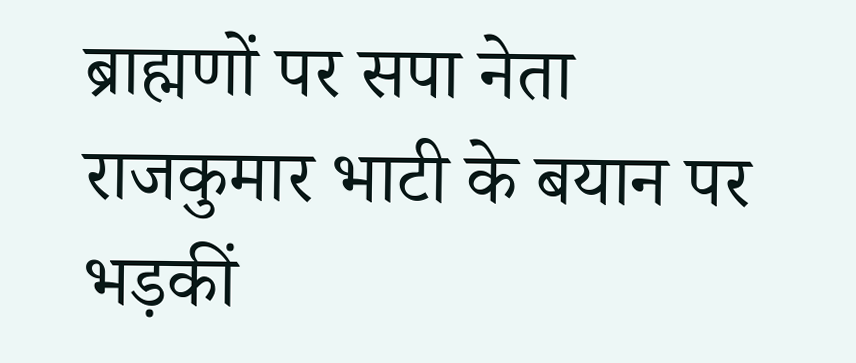ब्राह्मणों पर सपा नेता राजकुमार भाटी के बयान पर भड़कीं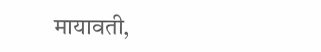मायावती,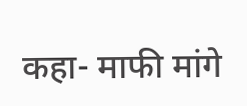कहा- माफी मांगे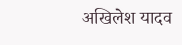अखिलेश यादव